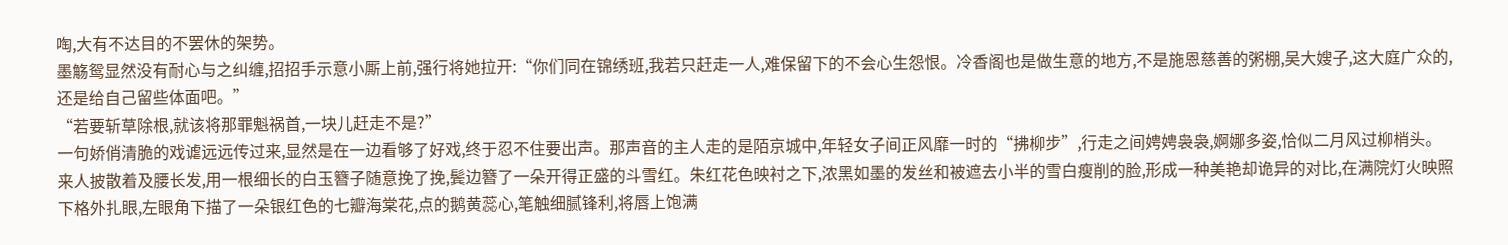啕,大有不达目的不罢休的架势。
墨觞鸳显然没有耐心与之纠缠,招招手示意小厮上前,强行将她拉开:“你们同在锦绣班,我若只赶走一人,难保留下的不会心生怨恨。冷香阁也是做生意的地方,不是施恩慈善的粥棚,吴大嫂子,这大庭广众的,还是给自己留些体面吧。”
“若要斩草除根,就该将那罪魁祸首,一块儿赶走不是?”
一句娇俏清脆的戏谑远远传过来,显然是在一边看够了好戏,终于忍不住要出声。那声音的主人走的是陌京城中,年轻女子间正风靡一时的“拂柳步”,行走之间娉娉袅袅,婀娜多姿,恰似二月风过柳梢头。
来人披散着及腰长发,用一根细长的白玉簪子随意挽了挽,鬓边簪了一朵开得正盛的斗雪红。朱红花色映衬之下,浓黑如墨的发丝和被遮去小半的雪白瘦削的脸,形成一种美艳却诡异的对比,在满院灯火映照下格外扎眼,左眼角下描了一朵银红色的七瓣海棠花,点的鹅黄蕊心,笔触细腻锋利,将唇上饱满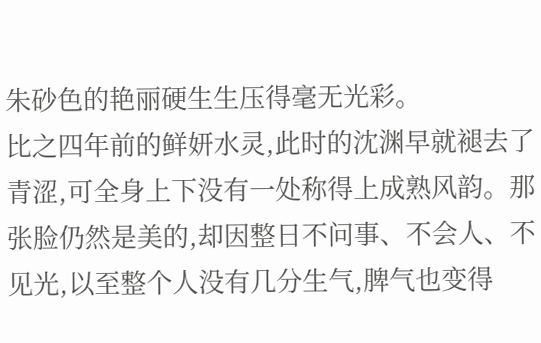朱砂色的艳丽硬生生压得毫无光彩。
比之四年前的鲜妍水灵,此时的沈渊早就褪去了青涩,可全身上下没有一处称得上成熟风韵。那张脸仍然是美的,却因整日不问事、不会人、不见光,以至整个人没有几分生气,脾气也变得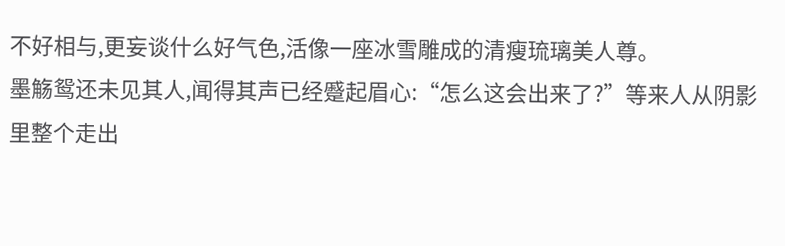不好相与,更妄谈什么好气色,活像一座冰雪雕成的清瘦琉璃美人尊。
墨觞鸳还未见其人,闻得其声已经蹙起眉心:“怎么这会出来了?”等来人从阴影里整个走出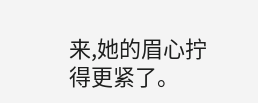来,她的眉心拧得更紧了。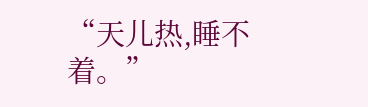“天儿热,睡不着。”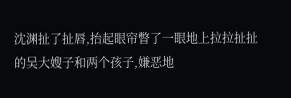沈渊扯了扯唇,抬起眼帘瞥了一眼地上拉拉扯扯的吴大嫂子和两个孩子,嫌恶地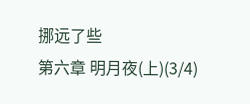挪远了些
第六章 明月夜(上)(3/4)